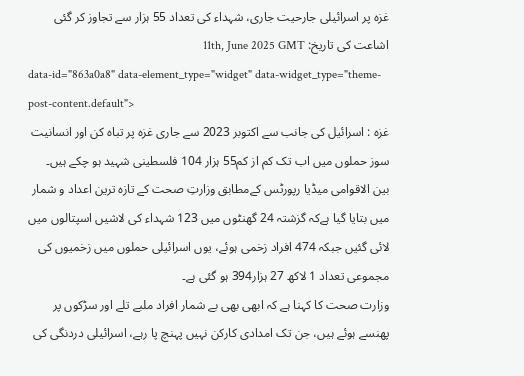غزہ پر اسرائیلی جارحیت جاری، شہداء کی تعداد 55 ہزار سے تجاوز کر گئی
اشاعت کی تاریخ: 11th, June 2025 GMT
data-id="863a0a8" data-element_type="widget" data-widget_type="theme-post-content.default">
غزہ : اسرائیل کی جانب سے اکتوبر 2023 سے جاری غزہ پر تباہ کن اور انسانیت سوز حملوں میں اب تک کم از کم55 ہزار 104 فلسطینی شہید ہو چکے ہیں۔
بین الاقوامی میڈیا رپورٹس کےمطابق وزارتِ صحت کے تازہ ترین اعداد و شمار میں بتایا گیا ہےکہ گزشتہ 24 گھنٹوں میں 123 شہداء کی لاشیں اسپتالوں میں لائی گئیں جبکہ 474 افراد زخمی ہوئے، یوں اسرائیلی حملوں میں زخمیوں کی مجموعی تعداد 1 لاکھ 27 ہزار394 ہو گئی ہے۔
وزارت صحت کا کہنا ہے کہ ابھی بھی بے شمار افراد ملبے تلے اور سڑکوں پر پھنسے ہوئے ہیں، جن تک امدادی کارکن نہیں پہنچ پا رہے، اسرائیلی دردنگی کی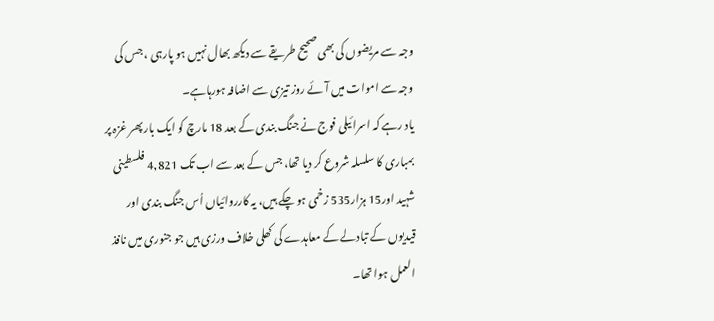وجہ سے مریضوں کی بھی صحیح طریقے سے دیکھ بھال نہیں ہو پارہی ، جس کی وجہ سے اموات میں آئے روز تیزی سے اضافہ ہورہاہے۔
یاد رہے کہ اسرائیلی فوج نے جنگ بندی کے بعد 18 مارچ کو ایک بار پھر غزہ پر بمباری کا سلسلہ شروع کر دیا تھا، جس کے بعد سے اب تک 4,821 فلسطینی شہید اور15 ہزار535 زخمی ہو چکے ہیں، یہ کارروائیاں اُس جنگ بندی اور قیدیوں کے تبادلے کے معاہدے کی کھلی خلاف ورزی ہیں جو جنوری میں نافذ العمل ہوا تھا۔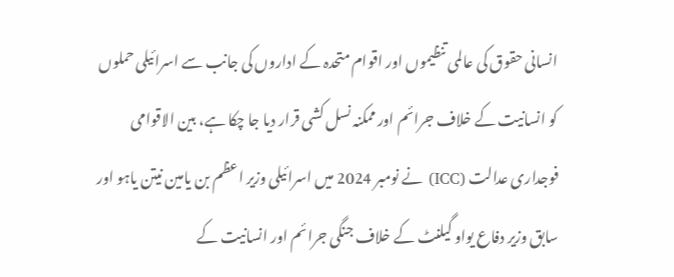انسانی حقوق کی عالمی تنظیموں اور اقوام متحدہ کے اداروں کی جانب سے اسرائیلی حملوں کو انسانیت کے خلاف جرائم اور ممکنہ نسل کشی قرار دیا جا چکا ہے، بین الاقوامی فوجداری عدالت (ICC) نے نومبر 2024 میں اسرائیلی وزیر اعظم بن یامین نیتن یاہو اور سابق وزیر دفاع یواو گیلنٹ کے خلاف جنگی جرائم اور انسانیت کے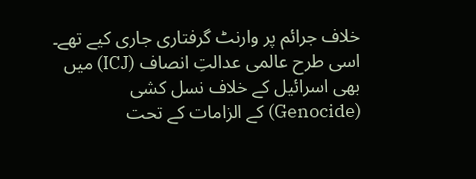خلاف جرائم پر وارنٹ گرفتاری جاری کیے تھے۔
اسی طرح عالمی عدالتِ انصاف (ICJ) میں بھی اسرائیل کے خلاف نسل کشی (Genocide) کے الزامات کے تحت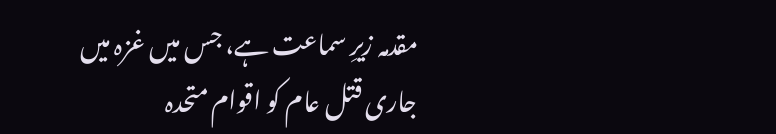مقدمہ زیرِ سماعت ہے، جس میں غزہ میں جاری قتل عام کو اقوام متحدہ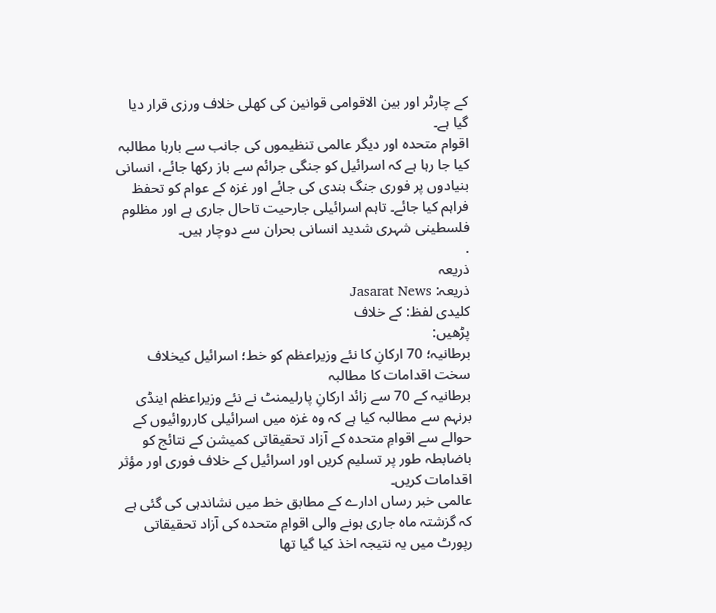کے چارٹر اور بین الاقوامی قوانین کی کھلی خلاف ورزی قرار دیا گیا ہے۔
اقوام متحدہ اور دیگر عالمی تنظیموں کی جانب سے بارہا مطالبہ کیا جا رہا ہے کہ اسرائیل کو جنگی جرائم سے باز رکھا جائے، انسانی بنیادوں پر فوری جنگ بندی کی جائے اور غزہ کے عوام کو تحفظ فراہم کیا جائے۔ تاہم اسرائیلی جارحیت تاحال جاری ہے اور مظلوم فلسطینی شہری شدید انسانی بحران سے دوچار ہیں۔
.
ذریعہ
ذریعہ: Jasarat News
کلیدی لفظ: کے خلاف
پڑھیں:
برطانیہ؛ 70 ارکانِ کا نئے وزیراعظم کو خط؛ اسرائیل کیخلاف سخت اقدامات کا مطالبہ
برطانیہ کے 70 سے زائد ارکانِ پارلیمنٹ نے نئے وزیراعظم اینڈی برنہم سے مطالبہ کیا ہے کہ وہ غزہ میں اسرائیلی کارروائیوں کے حوالے سے اقوامِ متحدہ کے آزاد تحقیقاتی کمیشن کے نتائج کو باضابطہ طور پر تسلیم کریں اور اسرائیل کے خلاف فوری اور مؤثر اقدامات کریں۔
عالمی خبر رساں ادارے کے مطابق خط میں نشاندہی کی گئی ہے کہ گزشتہ ماہ جاری ہونے والی اقوامِ متحدہ کی آزاد تحقیقاتی رپورٹ میں یہ نتیجہ اخذ کیا گیا تھا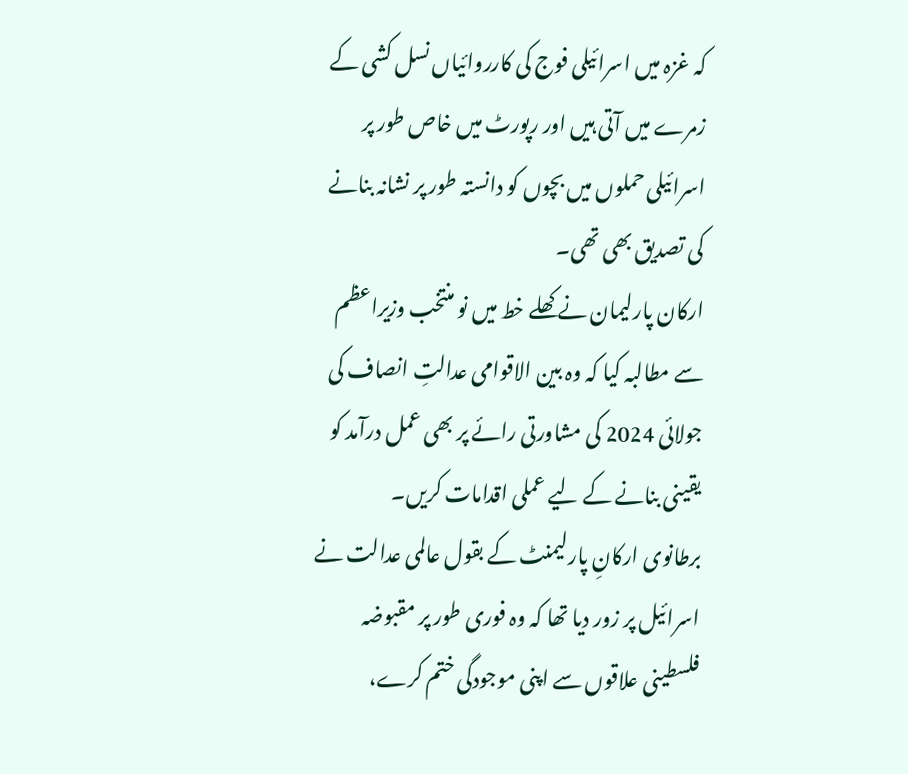کہ غزہ میں اسرائیلی فوج کی کارروائیاں نسل کشی کے زمرے میں آتی ہیں اور رپورٹ میں خاص طور پر اسرائیلی حملوں میں بچوں کو دانستہ طور پر نشانہ بنانے کی تصدیق بھی تھی۔
ارکان پارلیمان نے کھلے خط میں نو منتخب وزیراعظم سے مطالبہ کیا کہ وہ بین الاقوامی عدالتِ انصاف کی جولائی 2024 کی مشاورتی رائے پر بھی عمل درآمد کو یقینی بنانے کے لیے عملی اقدامات کریں۔
برطانوی ارکانِ پارلیمنٹ کے بقول عالمی عدالت نے اسرائیل پر زور دیا تھا کہ وہ فوری طور پر مقبوضہ فلسطینی علاقوں سے اپنی موجودگی ختم کرے،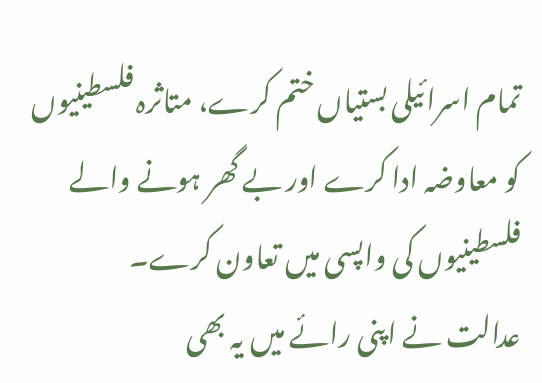تمام اسرائیلی بستیاں ختم کرے، متاثرہ فلسطینیوں کو معاوضہ ادا کرے اور بے گھر ہونے والے فلسطینیوں کی واپسی میں تعاون کرے۔
عدالت نے اپنی رائے میں یہ بھی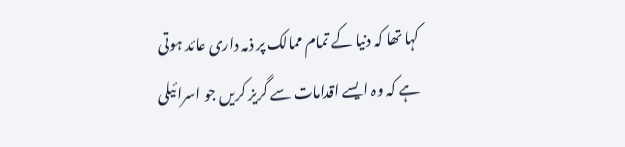کہا تھا کہ دنیا کے تمام ممالک پر ذمہ داری عائد ہوتی ہے کہ وہ ایسے اقدامات سے گریز کریں جو اسرائیلی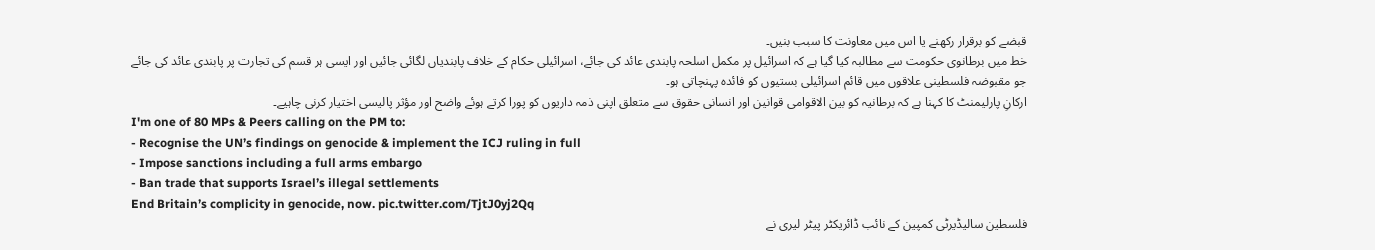قبضے کو برقرار رکھنے یا اس میں معاونت کا سبب بنیں۔
خط میں برطانوی حکومت سے مطالبہ کیا گیا ہے کہ اسرائیل پر مکمل اسلحہ پابندی عائد کی جائے، اسرائیلی حکام کے خلاف پابندیاں لگائی جائیں اور ایسی ہر قسم کی تجارت پر پابندی عائد کی جائے جو مقبوضہ فلسطینی علاقوں میں قائم اسرائیلی بستیوں کو فائدہ پہنچاتی ہو۔
ارکانِ پارلیمنٹ کا کہنا ہے کہ برطانیہ کو بین الاقوامی قوانین اور انسانی حقوق سے متعلق اپنی ذمہ داریوں کو پورا کرتے ہوئے واضح اور مؤثر پالیسی اختیار کرنی چاہیے۔
I'm one of 80 MPs & Peers calling on the PM to:
- Recognise the UN’s findings on genocide & implement the ICJ ruling in full
- Impose sanctions including a full arms embargo
- Ban trade that supports Israel’s illegal settlements
End Britain’s complicity in genocide, now. pic.twitter.com/TjtJ0yj2Qq
فلسطین سالیڈیرٹی کمپین کے نائب ڈائریکٹر پیٹر لیری نے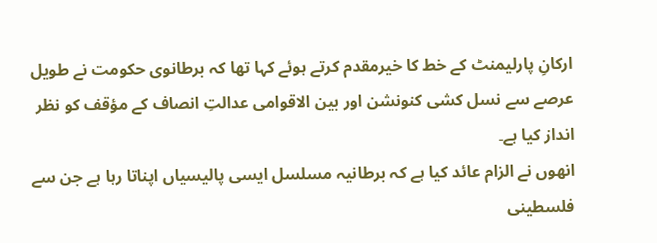ارکانِ پارلیمنٹ کے خط کا خیرمقدم کرتے ہوئے کہا تھا کہ برطانوی حکومت نے طویل عرصے سے نسل کشی کنونشن اور بین الاقوامی عدالتِ انصاف کے مؤقف کو نظر انداز کیا ہے۔
انھوں نے الزام عائد کیا ہے کہ برطانیہ مسلسل ایسی پالیسیاں اپناتا رہا ہے جن سے فلسطینی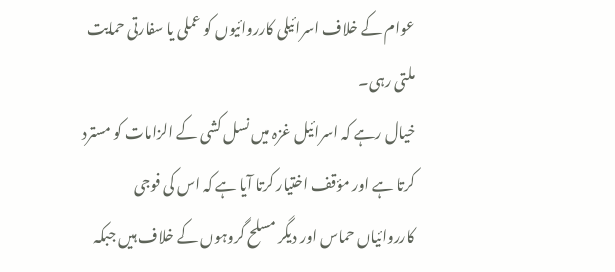عوام کے خلاف اسرائیلی کارروائیوں کو عملی یا سفارتی حمایت ملتی رہی۔
خیال رہے کہ اسرائیل غزہ میں نسل کشی کے الزامات کو مسترد کرتا ہے اور مؤقف اختیار کرتا آیا ہے کہ اس کی فوجی کارروائیاں حماس اور دیگر مسلح گروہوں کے خلاف ہیں جبکہ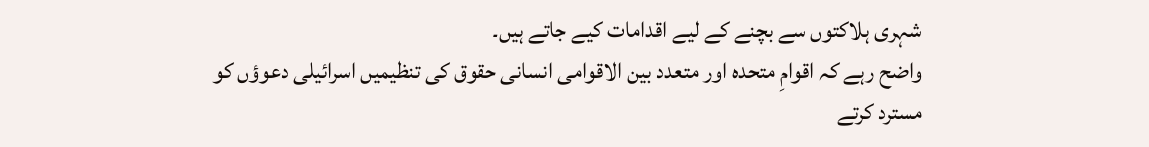شہری ہلاکتوں سے بچنے کے لیے اقدامات کیے جاتے ہیں۔
واضح رہے کہ اقوامِ متحدہ اور متعدد بین الاقوامی انسانی حقوق کی تنظیمیں اسرائیلی دعوؤں کو مسترد کرتے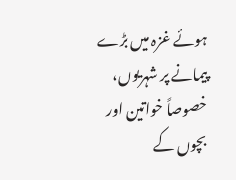ہوئے غزہ میں بڑے پیمانے پر شہریوں، خصوصاً خواتین اور بچوں کے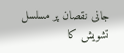جانی نقصان پر مسلسل تشویش کا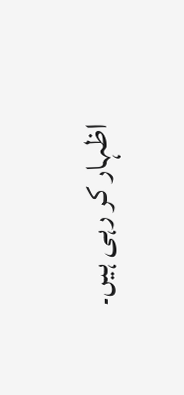اظہار کر رہی ہیں۔